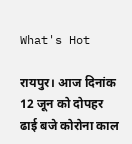What's Hot

रायपुर। आज दिनांक 12 जून को दोपहर ढाई बजे कोरोना काल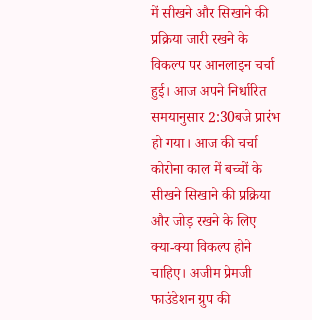में सीखने और सिखाने की प्रक्रिया जारी रखने के विकल्प पर आनलाइन चर्चा हुई। आज अपने निर्धारित समयानुसार 2:30बजे प्रारंभ हो गया। आज की चर्चा कोरोना काल में बच्चों के सीखने सिखाने की प्रक्रिया और जोड़ रखने के लिए क्या-क्या विकल्प होने चाहिए। अजीम प्रेमजी फाउंडेशन ग्रुप की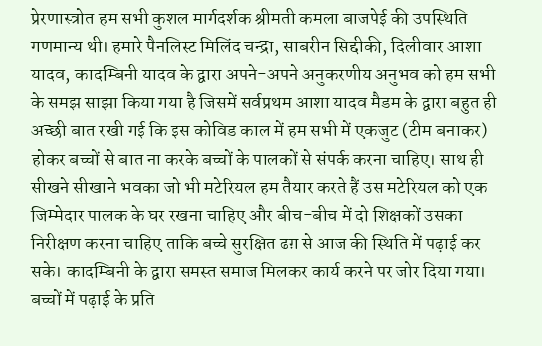प्रेरणास्त्रोत हम सभी कुशल मार्गदर्शक श्रीमती कमला बाजपेई की उपस्थिति गणमान्य थी। हमारे पैनलिस्ट मिलिंद चन्द्रा, साबरीन सिद्दीकी, दिलीवार आशा यादव, कादम्बिनी यादव के द्वारा अपने-अपने अनुकरणीय अनुभव को हम सभी के समझ साझा किया गया है जिसमें सर्वप्रथम आशा यादव मैडम के द्वारा बहुत ही अच्छी बात रखी गई कि इस कोविड काल में हम सभी में एकजुट (टीम बनाकर) होकर बच्चों से बात ना करके बच्चों के पालकों से संपर्क करना चाहिए। साथ ही सीखने सीखाने भवका जो भी मटेरियल हम तैयार करते हैं उस मटेरियल को एक जिम्मेदार पालक के घर रखना चाहिए और बीच-बीच में दो शिक्षकों उसका निरीक्षण करना चाहिए ताकि बच्चे सुरक्षित ढग़ से आज की स्थिति में पढ़ाई कर सके। कादम्बिनी के द्वारा समस्त समाज मिलकर कार्य करने पर जोर दिया गया। बच्चों में पढ़ाई के प्रति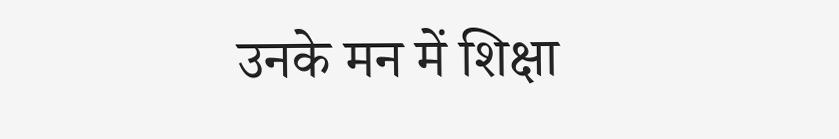उनके मन में शिक्षा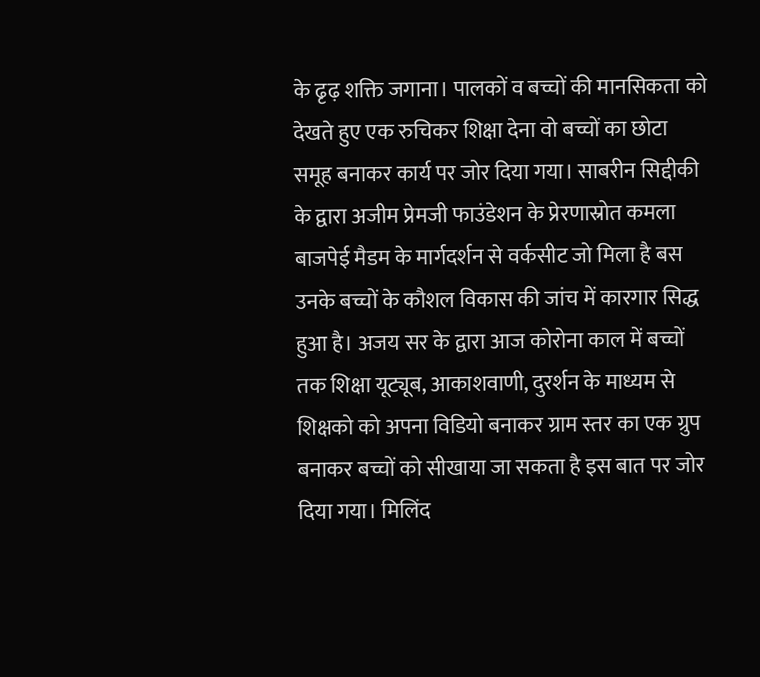के ढृढ़ शक्ति जगाना। पालकों व बच्चों की मानसिकता को देखते हुए एक रुचिकर शिक्षा देना वो बच्चों का छोटा समूह बनाकर कार्य पर जोर दिया गया। साबरीन सिद्दीकी के द्वारा अजीम प्रेमजी फाउंडेशन के प्रेरणास्रोत कमला बाजपेई मैडम के मार्गदर्शन से वर्कसीट जो मिला है बस उनके बच्चों के कौशल विकास की जांच में कारगार सिद्ध हुआ है। अजय सर के द्वारा आज कोरोना काल में बच्चों तक शिक्षा यूट्यूब, आकाशवाणी, दुरर्शन के माध्यम से शिक्षको को अपना विडियो बनाकर ग्राम स्तर का एक ग्रुप बनाकर बच्चों को सीखाया जा सकता है इस बात पर जोर दिया गया। मिलिंद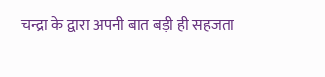चन्द्रा के द्वारा अपनी बात बड़ी ही सहजता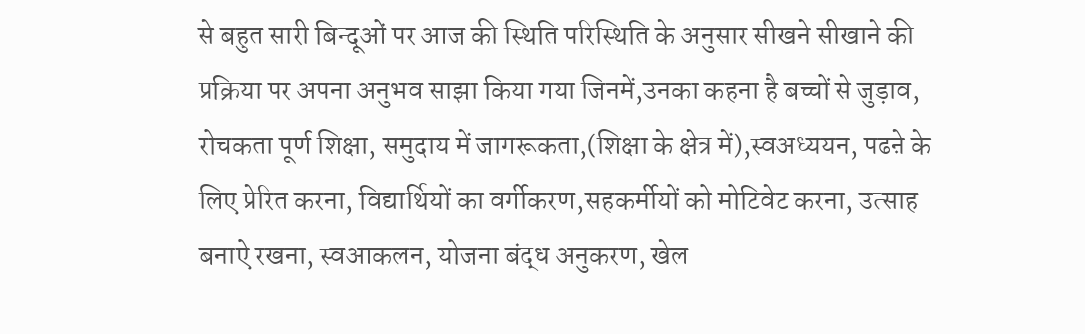से बहुत सारी बिन्दूओं पर आज की स्थिति परिस्थिति के अनुसार सीखने सीखाने की प्रक्रिया पर अपना अनुभव साझा किया गया जिनमें,उनका कहना है बच्चों से जुड़ाव, रोचकता पूर्ण शिक्षा, समुदाय में जागरूकता,(शिक्षा के क्षेत्र में),स्वअध्ययन, पढऩे के लिए प्रेरित करना, विद्यार्थियों का वर्गीकरण,सहकर्मीयों को मोटिवेट करना, उत्साह बनाऐ रखना, स्वआकलन, योजना बंद्ध अनुकरण, खेल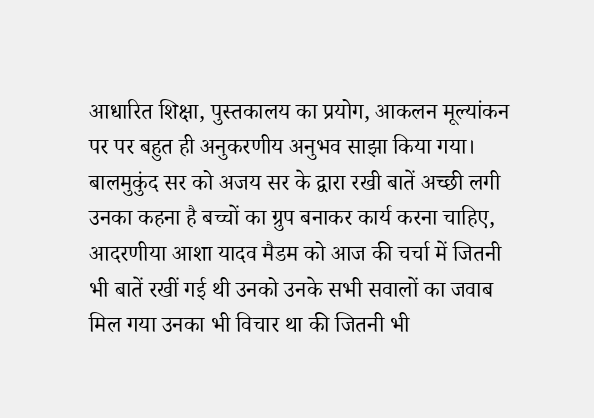आधारित शिक्षा, पुस्तकालय का प्रयोग, आकलन मूल्यांकन पर पर बहुत ही अनुकरणीय अनुभव साझा किया गया। बालमुकुंद सर को अजय सर के द्वारा रखी बातें अच्छी लगी उनका कहना है बच्चों का ग्रुप बनाकर कार्य करना चाहिए, आदरणीया आशा यादव मैडम को आज की चर्चा में जितनी भी बातें रखीं गई थी उनको उनके सभी सवालों का जवाब मिल गया उनका भी विचार था की जितनी भी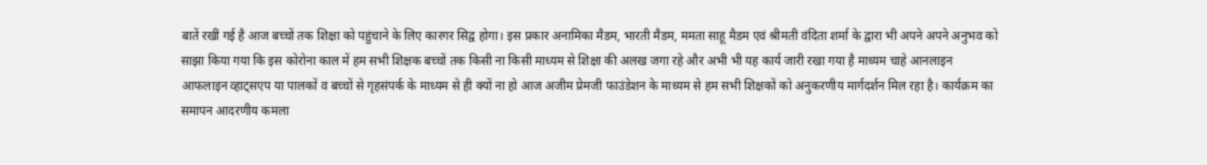बातें रखीं गई है आज बच्चों तक शिक्षा को पहुंचाने के लिए कारगर सिद्व होगा। इस प्रकार अनामिका मैडम, भारती मैडम, ममता साहू मैडम एवं श्रीमती वंदिता शर्मा के द्वारा भी अपने अपने अनुभव को साझा किया गया कि इस कोरोना काल में हम सभी शिक्षक बच्चों तक किसी ना किसी माध्यम से शिक्षा की अलख जगा रहे और अभी भी यह कार्य जारी रखा गया है माध्यम चाहे आनलाइन आफलाइन व्हाट्सएप या पालकों व बच्चों से गृहसंपर्क के माध्यम से ही क्यों ना हो आज अजीम प्रेमजी फाउंडेशन के माध्यम से हम सभी शिक्षकों को अनुकरणीय मार्गदर्शन मिल रहा है। कार्यक्रम का समापन आदरणीय कमला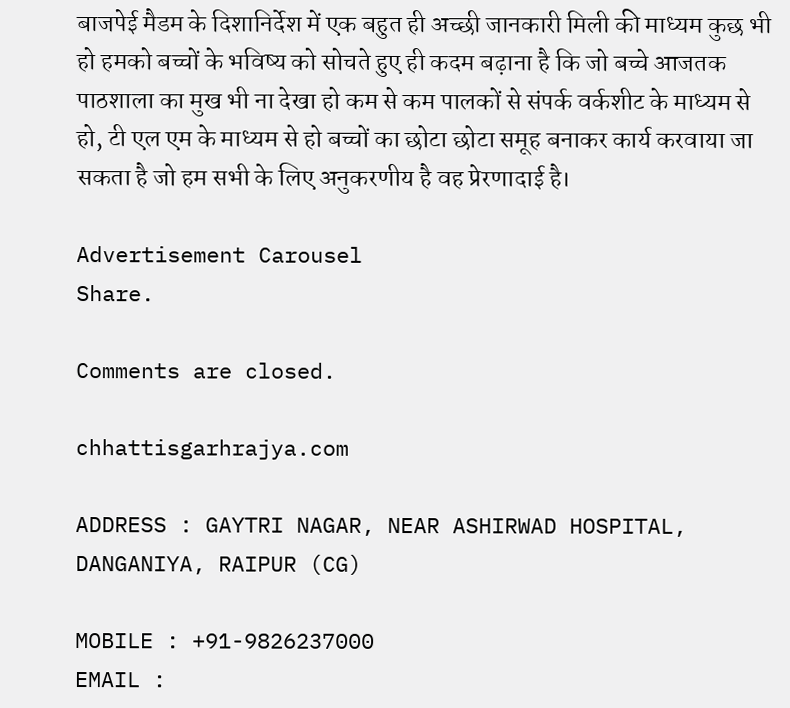बाजपेई मैडम के दिशानिर्देश में एक बहुत ही अच्छी जानकारी मिली की माध्यम कुछ भी हो हमको बच्चों के भविष्य को सोचते हुए ही कदम बढ़ाना है कि जो बच्चे आजतक पाठशाला का मुख भी ना देखा हो कम से कम पालकों से संपर्क वर्कशीट के माध्यम से हो, टी एल एम के माध्यम से हो बच्चों का छोटा छोटा समूह बनाकर कार्य करवाया जा सकता है जो हम सभी के लिए अनुकरणीय है वह प्रेरणादाई है।

Advertisement Carousel
Share.

Comments are closed.

chhattisgarhrajya.com

ADDRESS : GAYTRI NAGAR, NEAR ASHIRWAD HOSPITAL, DANGANIYA, RAIPUR (CG)

MOBILE : +91-9826237000
EMAIL :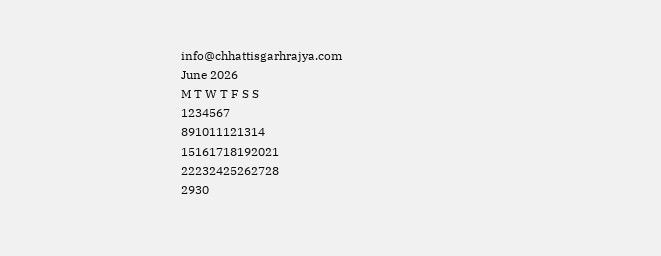info@chhattisgarhrajya.com
June 2026
M T W T F S S
1234567
891011121314
15161718192021
22232425262728
2930